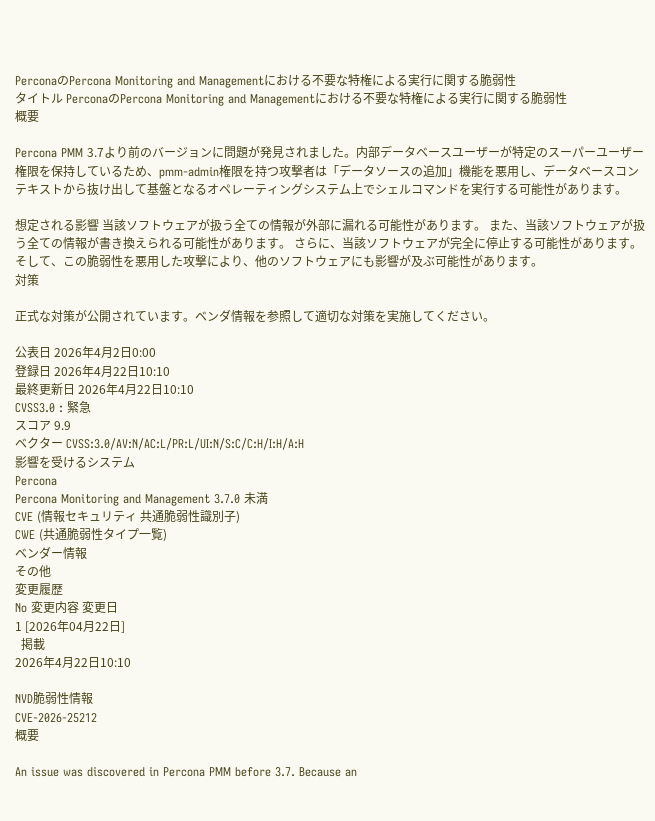PerconaのPercona Monitoring and Managementにおける不要な特権による実行に関する脆弱性
タイトル PerconaのPercona Monitoring and Managementにおける不要な特権による実行に関する脆弱性
概要

Percona PMM 3.7より前のバージョンに問題が発見されました。内部データベースユーザーが特定のスーパーユーザー権限を保持しているため、pmm-admin権限を持つ攻撃者は「データソースの追加」機能を悪用し、データベースコンテキストから抜け出して基盤となるオペレーティングシステム上でシェルコマンドを実行する可能性があります。

想定される影響 当該ソフトウェアが扱う全ての情報が外部に漏れる可能性があります。 また、当該ソフトウェアが扱う全ての情報が書き換えられる可能性があります。 さらに、当該ソフトウェアが完全に停止する可能性があります。 そして、この脆弱性を悪用した攻撃により、他のソフトウェアにも影響が及ぶ可能性があります。
対策

正式な対策が公開されています。ベンダ情報を参照して適切な対策を実施してください。

公表日 2026年4月2日0:00
登録日 2026年4月22日10:10
最終更新日 2026年4月22日10:10
CVSS3.0 : 緊急
スコア 9.9
ベクター CVSS:3.0/AV:N/AC:L/PR:L/UI:N/S:C/C:H/I:H/A:H
影響を受けるシステム
Percona
Percona Monitoring and Management 3.7.0 未満
CVE (情報セキュリティ 共通脆弱性識別子)
CWE (共通脆弱性タイプ一覧)
ベンダー情報
その他
変更履歴
No 変更内容 変更日
1 [2026年04月22日]
  掲載
2026年4月22日10:10

NVD脆弱性情報
CVE-2026-25212
概要

An issue was discovered in Percona PMM before 3.7. Because an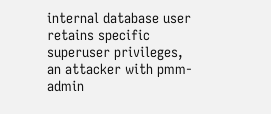internal database user retains specific superuser privileges, an attacker with pmm-admin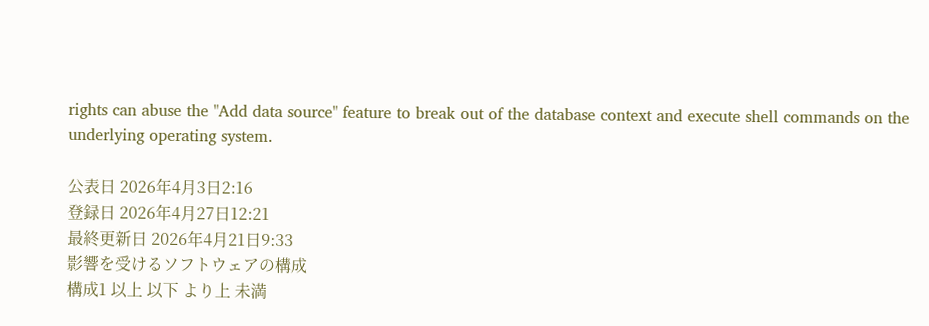rights can abuse the "Add data source" feature to break out of the database context and execute shell commands on the underlying operating system.

公表日 2026年4月3日2:16
登録日 2026年4月27日12:21
最終更新日 2026年4月21日9:33
影響を受けるソフトウェアの構成
構成1 以上 以下 より上 未満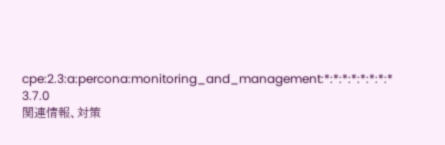cpe:2.3:a:percona:monitoring_and_management:*:*:*:*:*:*:*:* 3.7.0
関連情報、対策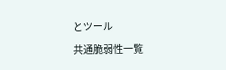とツール
共通脆弱性一覧